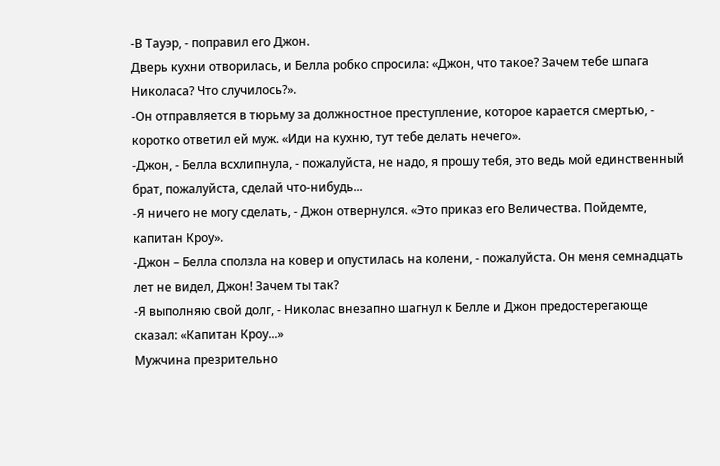-В Тауэр, - поправил его Джон.
Дверь кухни отворилась, и Белла робко спросила: «Джон, что такое? Зачем тебе шпага
Николаса? Что случилось?».
-Он отправляется в тюрьму за должностное преступление, которое карается смертью, -
коротко ответил ей муж. «Иди на кухню, тут тебе делать нечего».
-Джон, - Белла всхлипнула, - пожалуйста, не надо, я прошу тебя, это ведь мой единственный
брат, пожалуйста, сделай что-нибудь...
-Я ничего не могу сделать, - Джон отвернулся. «Это приказ его Величества. Пойдемте,
капитан Кроу».
-Джон – Белла сползла на ковер и опустилась на колени, - пожалуйста. Он меня семнадцать
лет не видел, Джон! Зачем ты так?
-Я выполняю свой долг, - Николас внезапно шагнул к Белле и Джон предостерегающе
сказал: «Капитан Кроу...»
Мужчина презрительно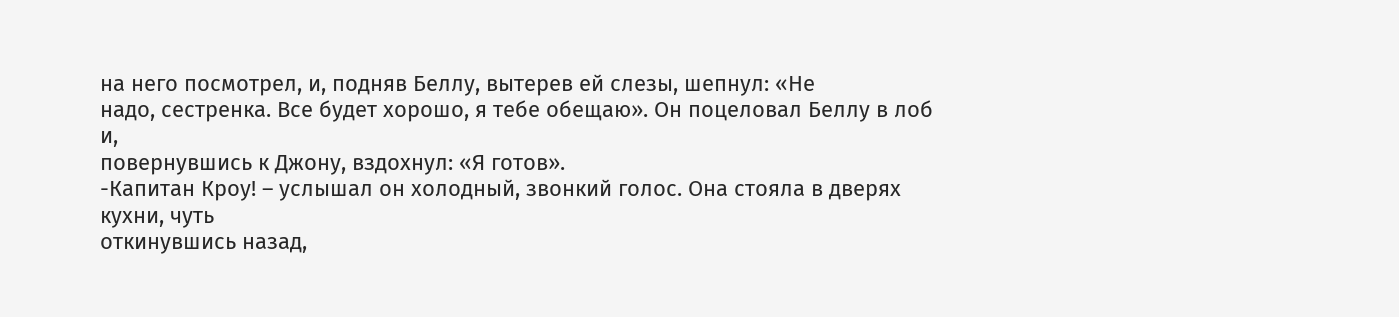на него посмотрел, и, подняв Беллу, вытерев ей слезы, шепнул: «Не
надо, сестренка. Все будет хорошо, я тебе обещаю». Он поцеловал Беллу в лоб и,
повернувшись к Джону, вздохнул: «Я готов».
-Капитан Кроу! – услышал он холодный, звонкий голос. Она стояла в дверях кухни, чуть
откинувшись назад,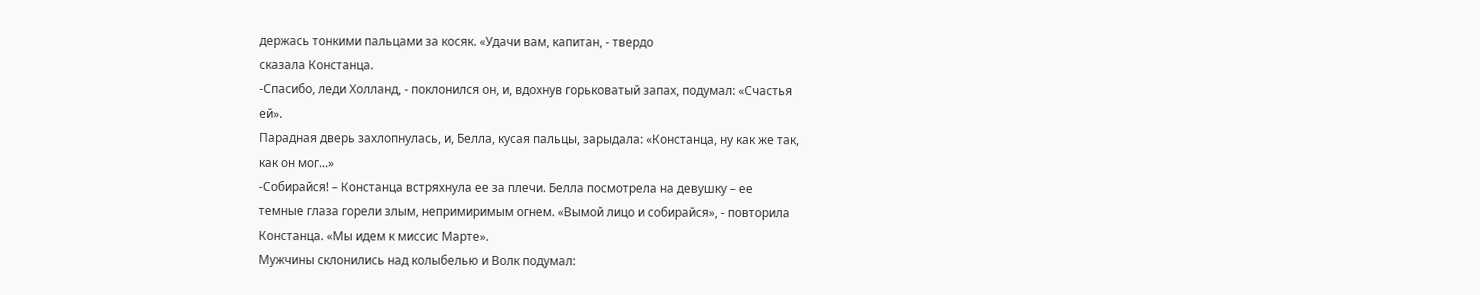держась тонкими пальцами за косяк. «Удачи вам, капитан, - твердо
сказала Констанца.
-Спасибо, леди Холланд, - поклонился он, и, вдохнув горьковатый запах, подумал: «Счастья
ей».
Парадная дверь захлопнулась, и, Белла, кусая пальцы, зарыдала: «Констанца, ну как же так,
как он мог...»
-Собирайся! – Констанца встряхнула ее за плечи. Белла посмотрела на девушку – ее
темные глаза горели злым, непримиримым огнем. «Вымой лицо и собирайся», - повторила
Констанца. «Мы идем к миссис Марте».
Мужчины склонились над колыбелью и Волк подумал: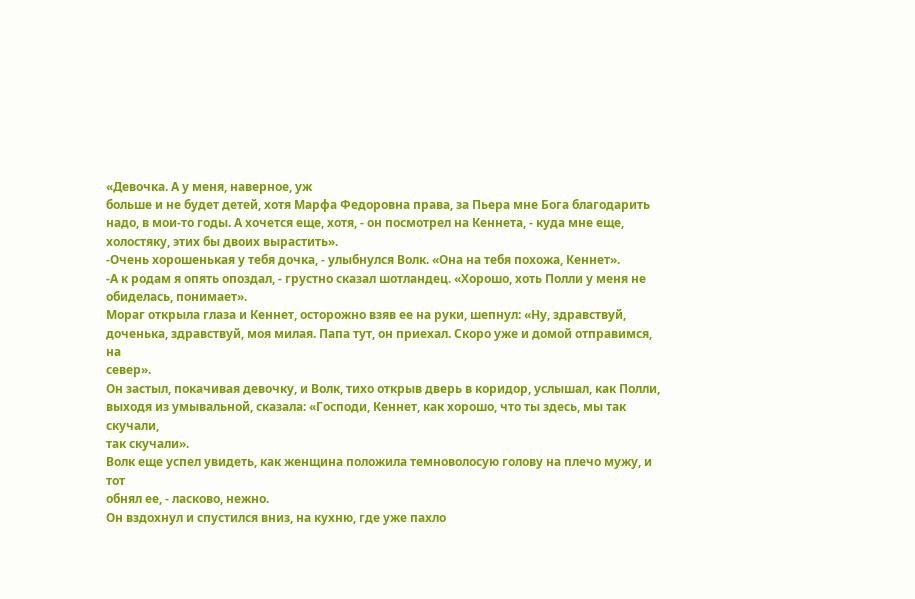«Девочка. А у меня, наверное, уж
больше и не будет детей, хотя Марфа Федоровна права, за Пьера мне Бога благодарить
надо, в мои-то годы. А хочется еще, хотя, - он посмотрел на Кеннета, - куда мне еще,
холостяку, этих бы двоих вырастить».
-Очень хорошенькая у тебя дочка, - улыбнулся Волк. «Она на тебя похожа, Кеннет».
-А к родам я опять опоздал, - грустно сказал шотландец. «Хорошо, хоть Полли у меня не
обиделась, понимает».
Мораг открыла глаза и Кеннет, осторожно взяв ее на руки, шепнул: «Ну, здравствуй,
доченька, здравствуй, моя милая. Папа тут, он приехал. Скоро уже и домой отправимся, на
север».
Он застыл, покачивая девочку, и Волк, тихо открыв дверь в коридор, услышал, как Полли,
выходя из умывальной, сказала: «Господи, Кеннет, как хорошо, что ты здесь, мы так скучали,
так скучали».
Волк еще успел увидеть, как женщина положила темноволосую голову на плечо мужу, и тот
обнял ее, - ласково, нежно.
Он вздохнул и спустился вниз, на кухню, где уже пахло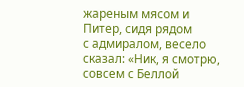жареным мясом и Питер, сидя рядом
с адмиралом, весело сказал: «Ник, я смотрю, совсем с Беллой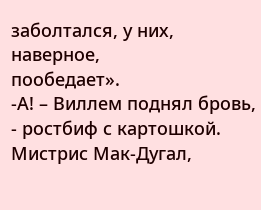заболтался, у них, наверное,
пообедает».
-А! – Виллем поднял бровь, - ростбиф с картошкой. Мистрис Мак-Дугал,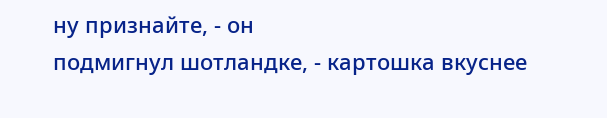ну признайте, - он
подмигнул шотландке, - картошка вкуснее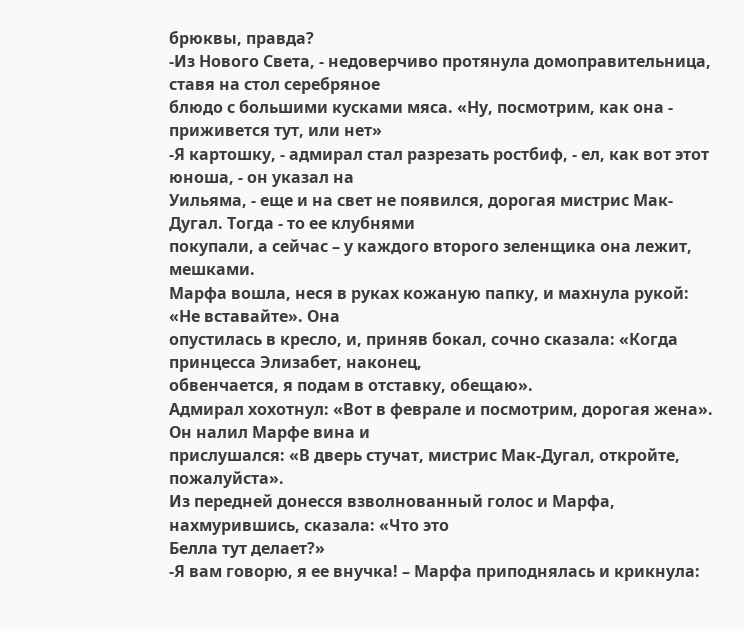брюквы, правда?
-Из Нового Света, - недоверчиво протянула домоправительница, ставя на стол серебряное
блюдо с большими кусками мяса. «Ну, посмотрим, как она - приживется тут, или нет»
-Я картошку, - адмирал стал разрезать ростбиф, - ел, как вот этот юноша, - он указал на
Уильяма, - еще и на свет не появился, дорогая мистрис Мак-Дугал. Тогда - то ее клубнями
покупали, а сейчас – у каждого второго зеленщика она лежит, мешками.
Марфа вошла, неся в руках кожаную папку, и махнула рукой: «Не вставайте». Она
опустилась в кресло, и, приняв бокал, сочно сказала: «Когда принцесса Элизабет, наконец,
обвенчается, я подам в отставку, обещаю».
Адмирал хохотнул: «Вот в феврале и посмотрим, дорогая жена». Он налил Марфе вина и
прислушался: «В дверь стучат, мистрис Мак-Дугал, откройте, пожалуйста».
Из передней донесся взволнованный голос и Марфа, нахмурившись, сказала: «Что это
Белла тут делает?»
-Я вам говорю, я ее внучка! – Марфа приподнялась и крикнула: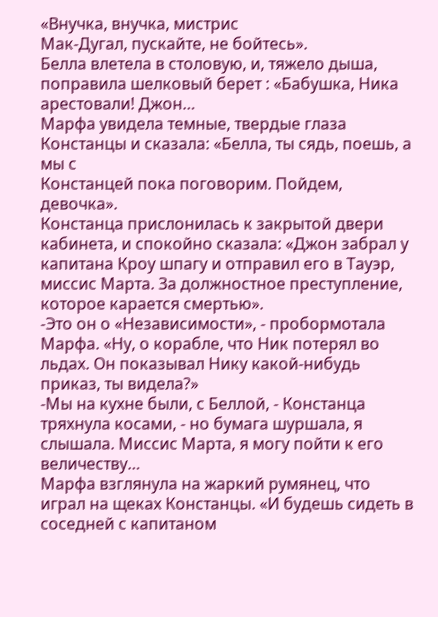«Внучка, внучка, мистрис
Мак-Дугал, пускайте, не бойтесь».
Белла влетела в столовую, и, тяжело дыша, поправила шелковый берет : «Бабушка, Ника
арестовали! Джон…
Марфа увидела темные, твердые глаза Констанцы и сказала: «Белла, ты сядь, поешь, а мы с
Констанцей пока поговорим. Пойдем, девочка».
Констанца прислонилась к закрытой двери кабинета, и спокойно сказала: «Джон забрал у
капитана Кроу шпагу и отправил его в Тауэр, миссис Марта. За должностное преступление,
которое карается смертью».
-Это он о «Независимости», - пробормотала Марфа. «Ну, о корабле, что Ник потерял во
льдах. Он показывал Нику какой-нибудь приказ, ты видела?»
-Мы на кухне были, с Беллой, - Констанца тряхнула косами, - но бумага шуршала, я
слышала. Миссис Марта, я могу пойти к его величеству…
Марфа взглянула на жаркий румянец, что играл на щеках Констанцы. «И будешь сидеть в
соседней с капитаном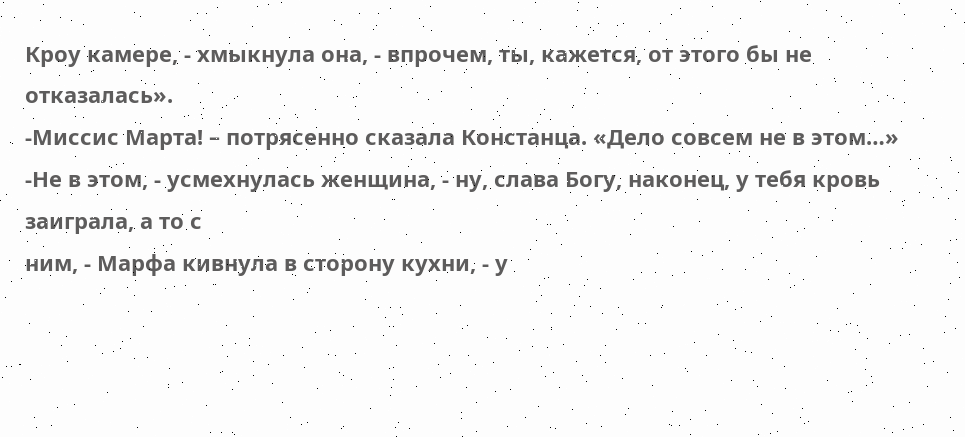Кроу камере, - хмыкнула она, - впрочем, ты, кажется, от этого бы не
отказалась».
-Миссис Марта! – потрясенно сказала Констанца. «Дело совсем не в этом…»
-Не в этом, - усмехнулась женщина, - ну, слава Богу, наконец, у тебя кровь заиграла, а то с
ним, - Марфа кивнула в сторону кухни, - у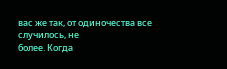вас же так, от одиночества все случилось, не
более. Когда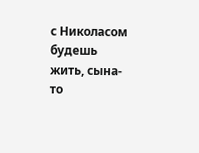с Николасом будешь жить, сына-то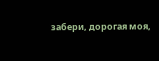забери, дорогая моя,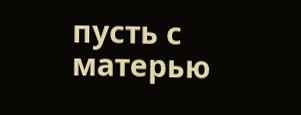пусть с матерью